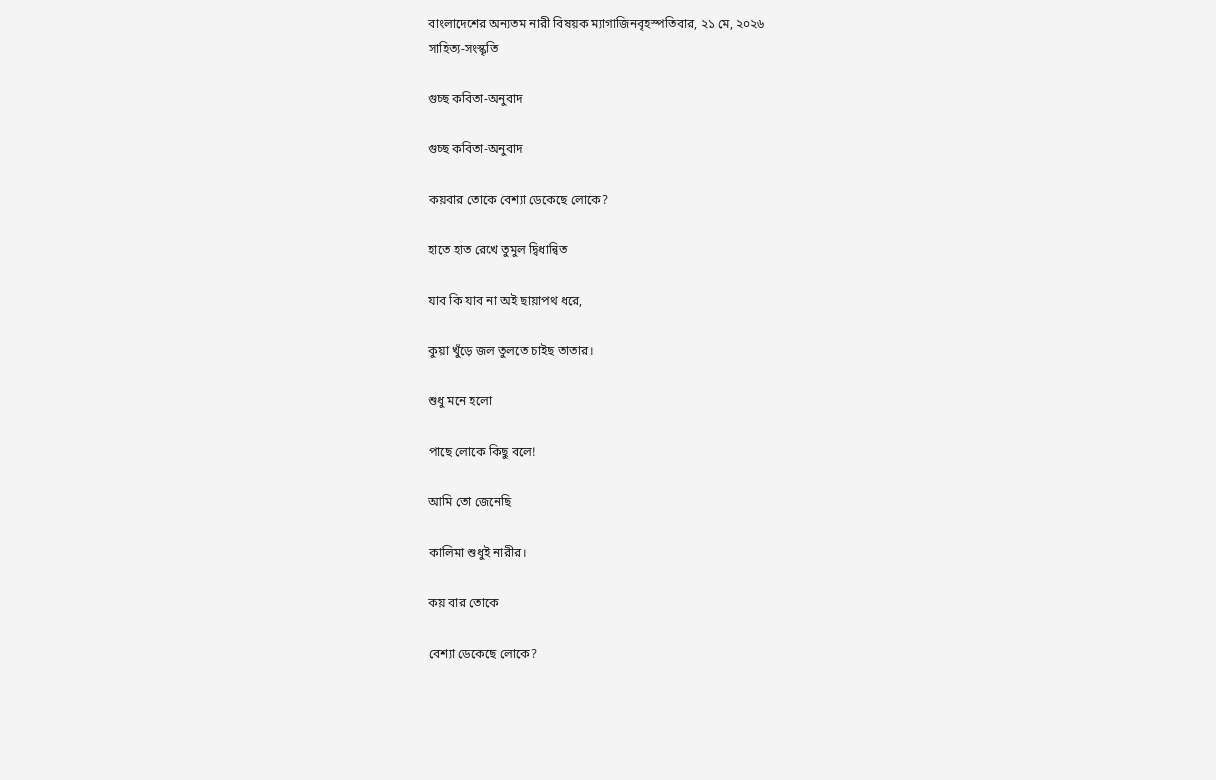বাংলাদেশের অন্যতম নারী বিষয়ক ম্যাগাজিনবৃহস্পতিবার, ২১ মে, ২০২৬
সাহিত্য-সংস্কৃতি

গুচ্ছ কবিতা-অনুবাদ

গুচ্ছ কবিতা-অনুবাদ

কয়বার তোকে বেশ্যা ডেকেছে লোকে?

হাতে হাত রেখে তুমুল দ্বিধান্বিত

যাব কি যাব না অই ছায়াপথ ধরে,

কুয়া খুঁড়ে জল তুলতে চাইছ তাতার।

শুধু মনে হলো

পাছে লোকে কিছু বলে!

আমি তো জেনেছি

কালিমা শুধুই নারীর।

কয় বার তোকে

বেশ্যা ডেকেছে লোকে?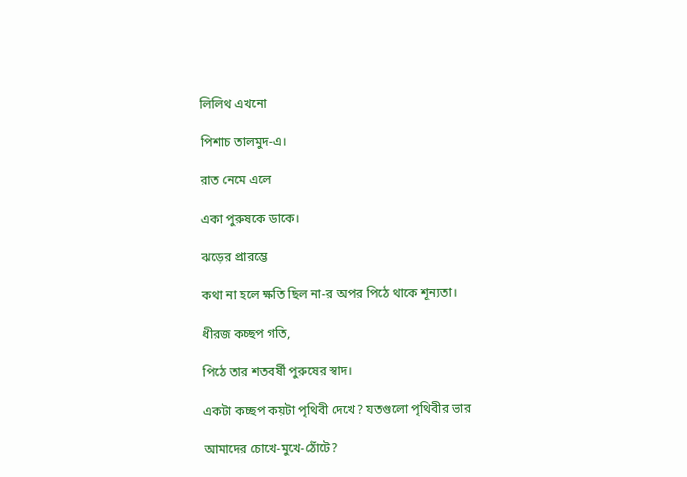লিলিথ এখনো

পিশাচ তালমুদ-এ।

রাত নেমে এলে

একা পুরুষকে ডাকে।

ঝড়ের প্রারম্ভে

কথা না হলে ক্ষতি ছিল না-র অপর পিঠে থাকে শূন্যতা।

ধীরজ কচ্ছপ গতি,

পিঠে তার শতবর্ষী পুরুষের স্বাদ।

একটা কচ্ছপ কয়টা পৃথিবী দেখে? যতগুলো পৃথিবীর ভার

আমাদের চোখে-মুখে-ঠোঁটে?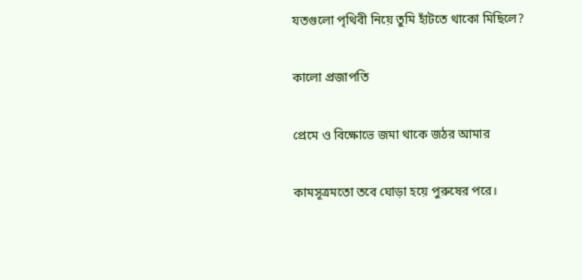যতগুলো পৃথিবী নিয়ে তুমি হাঁটতে থাকো মিছিলে?

কালো প্রজাপতি

প্রেমে ও বিক্ষোভে জমা থাকে জঠর আমার

কামসূত্রমতো তবে ঘোড়া হয়ে পুরুষের পরে।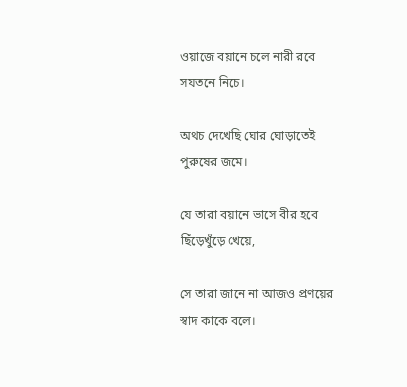ওয়াজে বয়ানে চলে নারী রবে সযতনে নিচে।

অথচ দেখেছি ঘোর ঘোড়াতেই পুরুষের জমে।

যে তারা বয়ানে ভাসে বীর হবে ছিঁড়েখুঁড়ে খেয়ে,

সে তারা জানে না আজও প্রণয়ের স্বাদ কাকে বলে।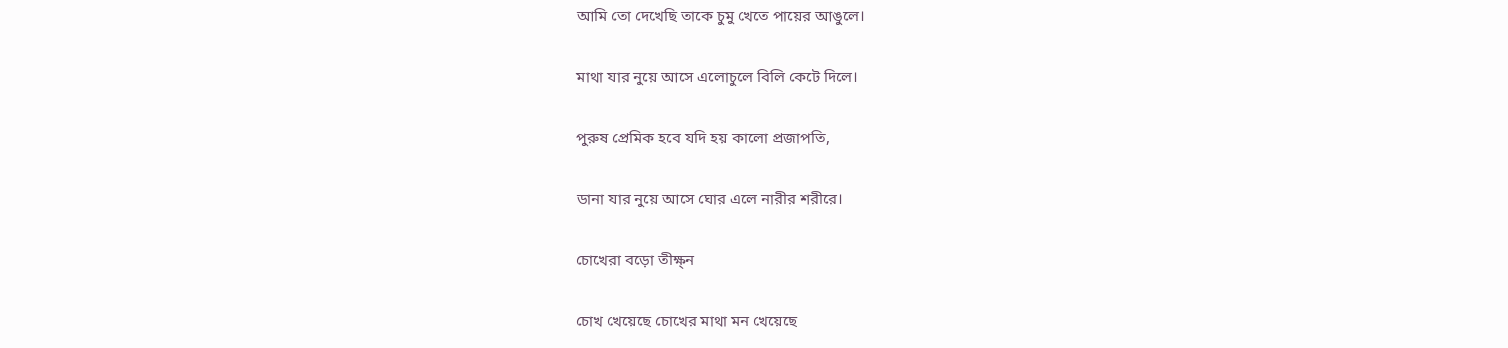আমি তো দেখেছি তাকে চুমু খেতে পায়ের আঙুলে।

মাথা যার নুয়ে আসে এলোচুলে বিলি কেটে দিলে।

পুরুষ প্রেমিক হবে যদি হয় কালো প্রজাপতি,

ডানা যার নুয়ে আসে ঘোর এলে নারীর শরীরে।

চোখেরা বড়ো তীক্ষ্ন

চোখ খেয়েছে চোখের মাথা মন খেয়েছে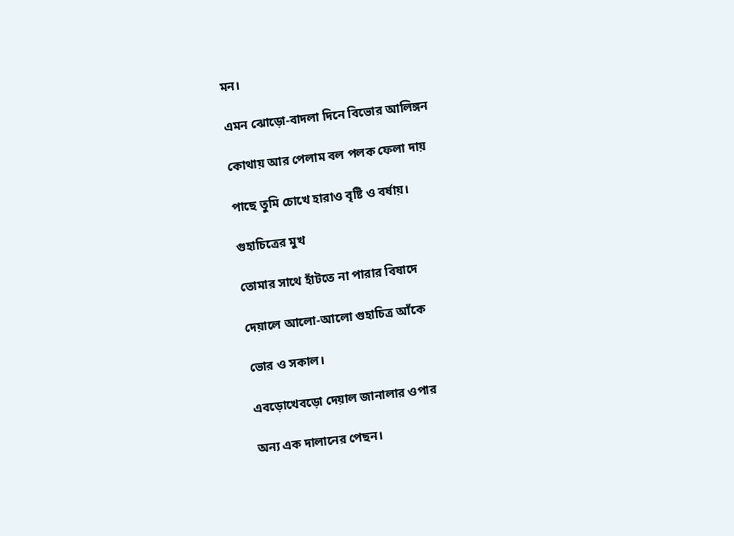মন।

এমন ঝোড়ো-বাদলা দিনে বিভোর আলিঙ্গন

কোথায় আর পেলাম বল পলক ফেলা দায়

পাছে তুমি চোখে হারাও বৃষ্টি ও বর্ষায়।

গুহাচিত্রের মুখ

তোমার সাথে হাঁটতে না পারার বিষাদে

দেয়ালে আলো-আলো গুহাচিত্র আঁকে

ভোর ও সকাল।

এবড়োখেবড়ো দেয়াল জানালার ওপার

অন্য এক দালানের পেছন।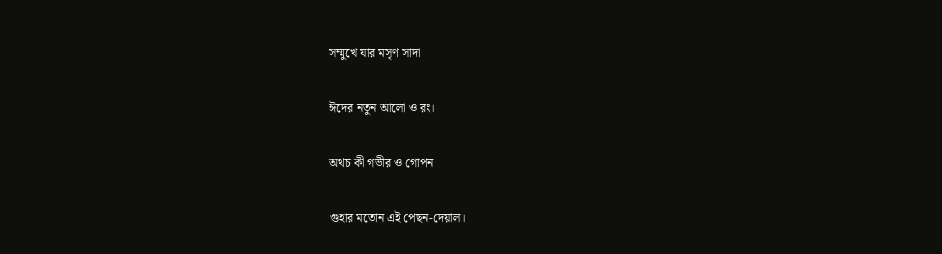সম্মুখে যার মসৃণ সাদা

ঈদের নতুন আলো ও রং।

অথচ কী গভীর ও গোপন

গুহার মতোন এই পেছন-দেয়াল।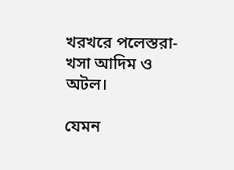খরখরে পলেস্তরা-খসা আদিম ও অটল।

যেমন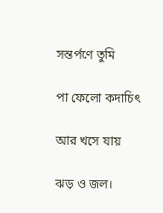সন্তর্পণে তুমি

পা ফেলো কদাচিৎ

আর খসে যায়

ঝড় ও জল।